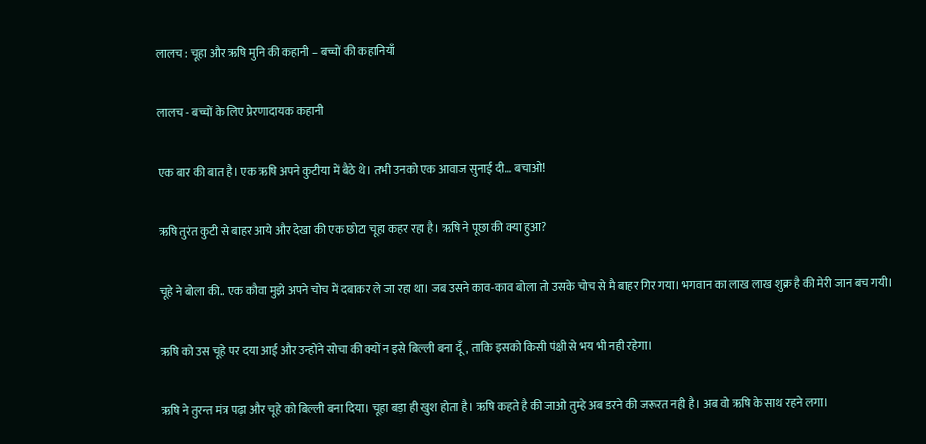लालच : चूहा और ऋषि मुनि की कहानी – बच्चों की कहानियाँ

लालच - बच्चों के लिए प्रेरणादायक कहानी

एक बार की बात है। एक ऋषि अपने कुटीया में बैठे थे। तभी उनको एक आवाज सुनाई दी… बचाओ!

ऋषि तुरंत कुटी से बाहर आये और देखा की एक छोटा चूहा कहर रहा है। ऋषि ने पूछा की क्या हुआ?

चूहे ने बोला की.. एक कौवा मुझे अपने चोच में दबाकर ले जा रहा था। जब उसने काव-काव बोला तो उसके चोच से मै बाहर गिर गया। भगवान का लाख लाख शुक्र है की मेरी जान बच गयी।

ऋषि को उस चूहे पर दया आई और उन्होंने सोचा की क्यों न इसे बिल्ली बना दूँ, ताकि इसको किसी पंक्षी से भय भी नही रहेगा।

ऋषि ने तुरन्त मंत्र पढ़ा और चूहे को बिल्ली बना दिया। चूहा बड़ा ही खुश होता है। ऋषि कहते है की जाओ तुम्हे अब डरने की जरूरत नही है। अब वो ऋषि के साथ रहने लगा।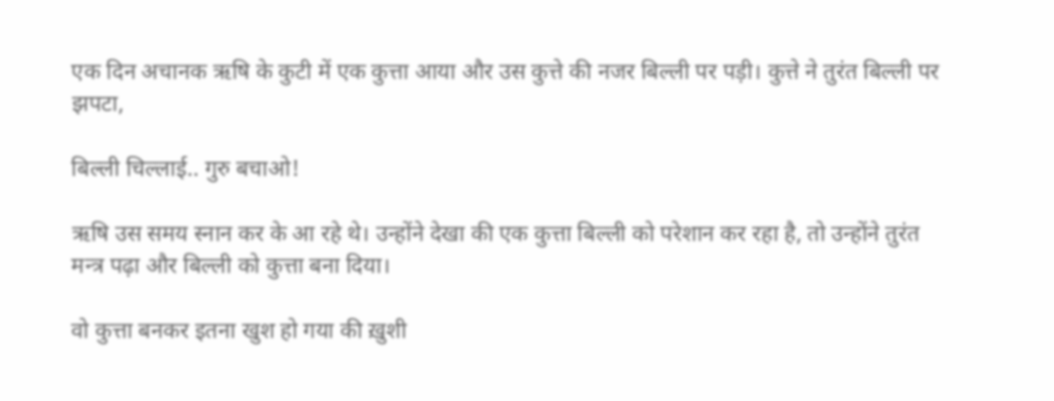एक दिन अचानक ऋषि के कुटी में एक कुत्ता आया और उस कुत्ते की नजर बिल्ली पर पड़ी। कुत्ते ने तुरंत बिल्ली पर झपटा,

बिल्ली चिल्लाई.. गुरु बचाओ!

ऋषि उस समय स्नान कर के आ रहे थे। उन्होंने देखा की एक कुत्ता बिल्ली को परेशान कर रहा है, तो उन्होंने तुरंत मन्त्र पढ़ा और बिल्ली को कुत्ता बना दिया।

वो कुत्ता बनकर इतना खुश हो गया की ख़ुशी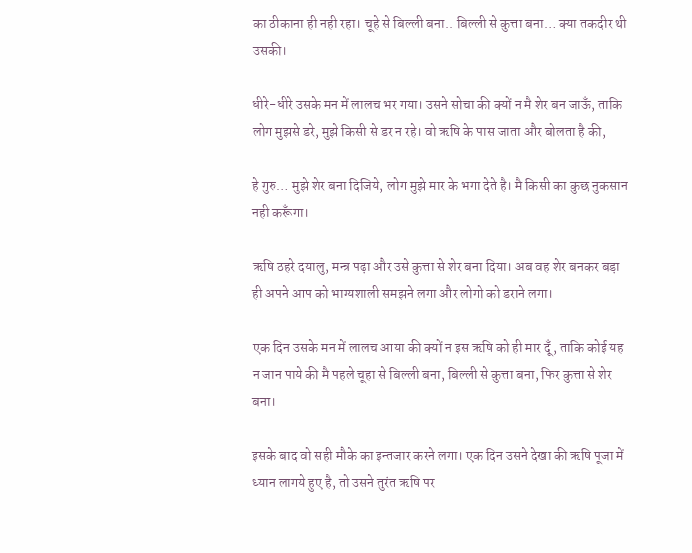का ठीकाना ही नही रहा। चूहे से बिल्ली बना.. बिल्ली से कुत्ता बना… क्या तकदीर थी उसकी।

धीरे-धीरे उसके मन में लालच भर गया। उसने सोचा की क्यों न मै शेर बन जाऊँ, ताकि लोग मुझसे डरे, मुझे किसी से डर न रहे। वो ऋषि के पास जाता और बोलता है की,

हे गुरु… मुझे शेर बना दिजिये, लोग मुझे मार के भगा देते है। मै किसी का कुछ नुकसान नही करूँगा।

ऋषि ठहरे दयालु, मन्त्र पढ़ा और उसे कुत्ता से शेर बना दिया। अब वह शेर बनकर बड़ा ही अपने आप को भाग्यशाली समझने लगा और लोगो को डराने लगा।

एक दिन उसके मन में लालच आया की क्यों न इस ऋषि को ही मार दूँ, ताकि कोई यह न जान पाये की मै पहले चूहा से बिल्ली बना, बिल्ली से कुत्ता बना, फिर कुत्ता से शेर बना।

इसके बाद वो सही मौके का इन्तजार करने लगा। एक दिन उसने देखा की ऋषि पूजा में ध्यान लागये हुए है, तो उसने तुरंत ऋषि पर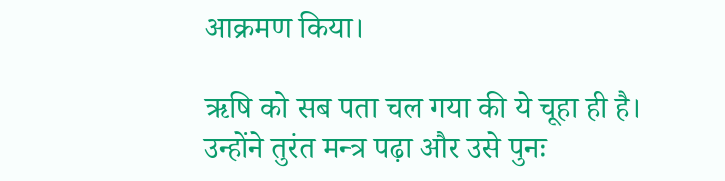आक्रमण किया।

ऋषि को सब पता चल गया की ये चूहा ही है। उन्होंने तुरंत मन्त्र पढ़ा और उसे पुनः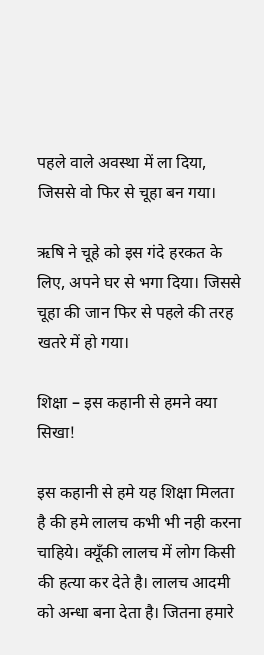पहले वाले अवस्था में ला दिया, जिससे वो फिर से चूहा बन गया।

ऋषि ने चूहे को इस गंदे हरकत के लिए, अपने घर से भगा दिया। जिससे चूहा की जान फिर से पहले की तरह खतरे में हो गया।

शिक्षा – इस कहानी से हमने क्या सिखा!

इस कहानी से हमे यह शिक्षा मिलता है की हमे लालच कभी भी नही करना चाहिये। क्यूँकी लालच में लोग किसी की हत्या कर देते है। लालच आदमी को अन्धा बना देता है। जितना हमारे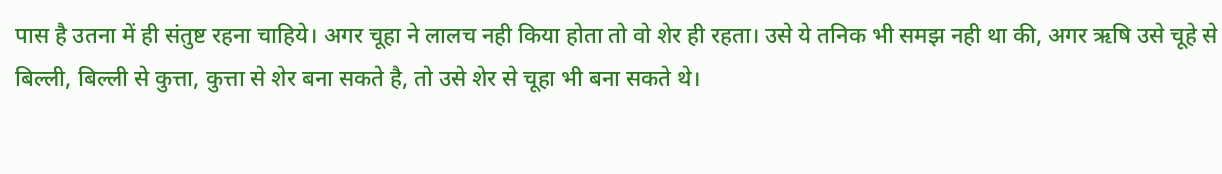पास है उतना में ही संतुष्ट रहना चाहिये। अगर चूहा ने लालच नही किया होता तो वो शेर ही रहता। उसे ये तनिक भी समझ नही था की, अगर ऋषि उसे चूहे से बिल्ली, बिल्ली से कुत्ता, कुत्ता से शेर बना सकते है, तो उसे शेर से चूहा भी बना सकते थे।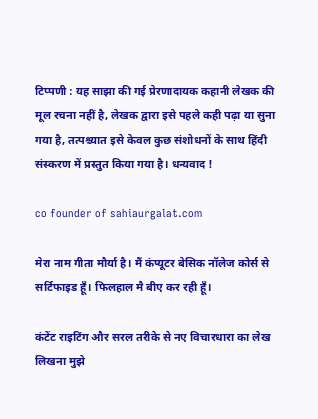टिप्पणी : यह साझा की गई प्रेरणादायक कहानी लेखक की मूल रचना नहीं है, लेखक द्वारा इसे पहले कही पढ़ा या सुना गया है, तत्पश्च्यात इसे केवल कुछ संशोधनों के साथ हिंदी संस्करण में प्रस्तुत किया गया है। धन्यवाद !

co founder of sahiaurgalat.com

मेरा नाम गीता मौर्या है। मैं कंप्यूटर बेसिक नॉलेज कोर्स से सर्टिफाइड हूँ। फिलहाल मै बीए कर रही हूँ।

कंटेंट राइटिंग और सरल तरीके से नए विचारधारा का लेख लिखना मुझे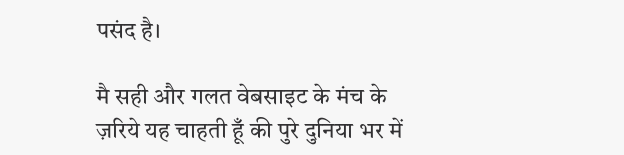पसंद है।

मै सही और गलत वेबसाइट के मंच के ज़रिये यह चाहती हूँ की पुरे दुनिया भर में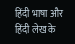हिंदी भाषा और हिंदी लेख के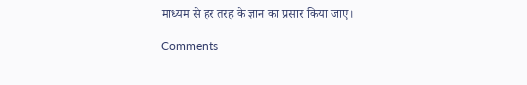माध्यम से हर तरह के ज्ञान का प्रसार किया जाए।

Comments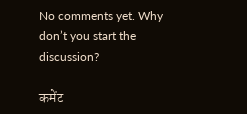No comments yet. Why don’t you start the discussion?

कमेंट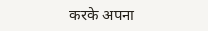करके अपना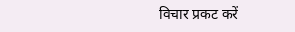विचार प्रकट करें